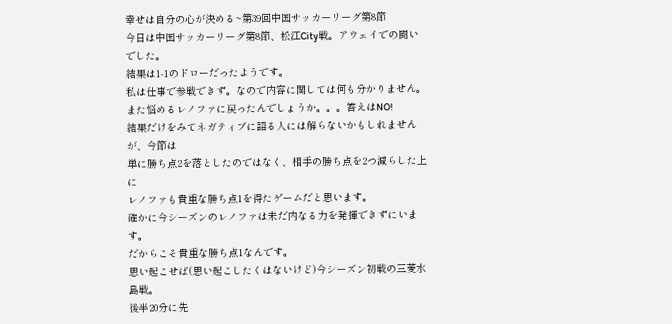幸せは自分の心が決める~第39回中国サッカーリーグ第8節
今日は中国サッカーリーグ第8節、松江City戦。アウェイでの闘いでした。
結果は1-1のドローだったようです。
私は仕事で参戦できず。なので内容に関しては何も分かりません。
また悩めるレノファに戻ったんでしょうか。。。答えはNO!
結果だけをみてネガティブに語る人には解らないかもしれませんが、今節は
単に勝ち点2を落としたのではなく、相手の勝ち点を2つ減らした上に
レノファも貴重な勝ち点1を得たゲームだと思います。
確かに今シーズンのレノファは未だ内なる力を発揮できずにいます。
だからこそ貴重な勝ち点1なんです。
思い起こせば(思い起こしたくはないけど)今シーズン初戦の三菱水島戦。
後半20分に先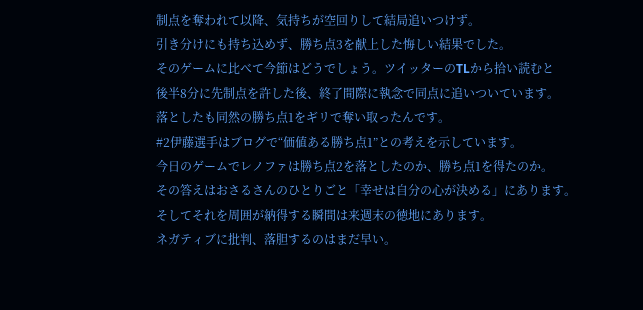制点を奪われて以降、気持ちが空回りして結局追いつけず。
引き分けにも持ち込めず、勝ち点3を献上した悔しい結果でした。
そのゲームに比べて今節はどうでしょう。ツイッターのTLから拾い読むと
後半8分に先制点を許した後、終了間際に執念で同点に追いついています。
落としたも同然の勝ち点1をギリで奪い取ったんです。
#2伊藤選手はブログで“価値ある勝ち点1”との考えを示しています。
今日のゲームでレノファは勝ち点2を落としたのか、勝ち点1を得たのか。
その答えはおさるさんのひとりごと「幸せは自分の心が決める」にあります。
そしてそれを周囲が納得する瞬間は来週末の徳地にあります。
ネガティブに批判、落胆するのはまだ早い。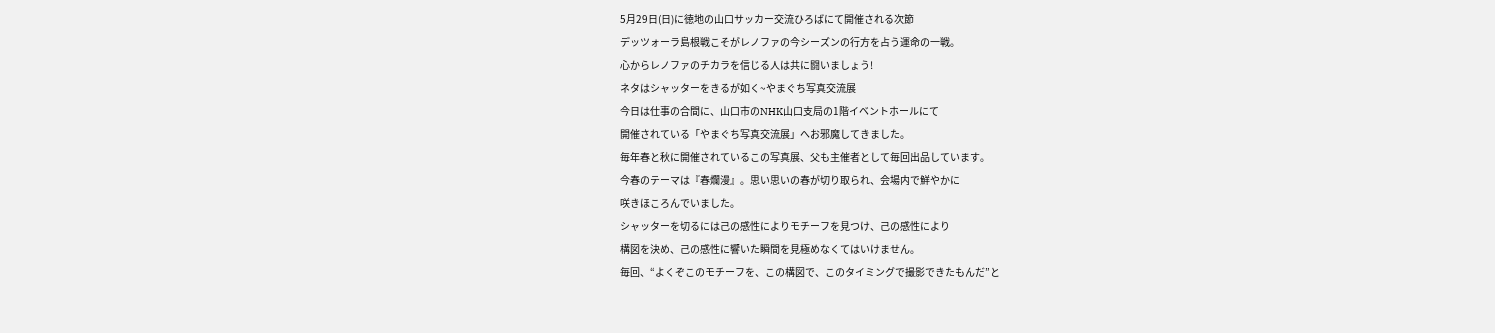5月29日(日)に徳地の山口サッカー交流ひろばにて開催される次節
デッツォーラ島根戦こそがレノファの今シーズンの行方を占う運命の一戦。
心からレノファのチカラを信じる人は共に闘いましょう!
ネタはシャッターをきるが如く~やまぐち写真交流展
今日は仕事の合間に、山口市のNHK山口支局の1階イベントホールにて
開催されている「やまぐち写真交流展」へお邪魔してきました。
毎年春と秋に開催されているこの写真展、父も主催者として毎回出品しています。
今春のテーマは『春爛漫』。思い思いの春が切り取られ、会場内で鮮やかに
咲きほころんでいました。
シャッターを切るには己の感性によりモチーフを見つけ、己の感性により
構図を決め、己の感性に響いた瞬間を見極めなくてはいけません。
毎回、“よくぞこのモチーフを、この構図で、このタイミングで撮影できたもんだ”と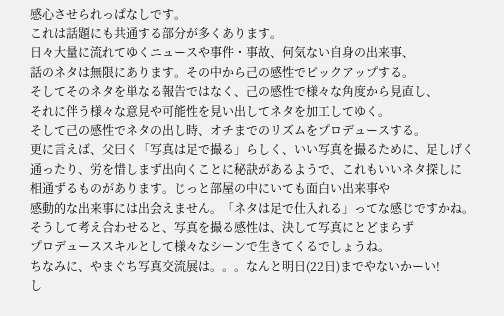感心させられっぱなしです。
これは話題にも共通する部分が多くあります。
日々大量に流れてゆくニュースや事件・事故、何気ない自身の出来事、
話のネタは無限にあります。その中から己の感性でピックアップする。
そしてそのネタを単なる報告ではなく、己の感性で様々な角度から見直し、
それに伴う様々な意見や可能性を見い出してネタを加工してゆく。
そして己の感性でネタの出し時、オチまでのリズムをプロデュースする。
更に言えば、父曰く「写真は足で撮る」らしく、いい写真を撮るために、足しげく
通ったり、労を惜しまず出向くことに秘訣があるようで、これもいいネタ探しに
相通ずるものがあります。じっと部屋の中にいても面白い出来事や
感動的な出来事には出会えません。「ネタは足で仕入れる」ってな感じですかね。
そうして考え合わせると、写真を撮る感性は、決して写真にとどまらず
プロデューススキルとして様々なシーンで生きてくるでしょうね。
ちなみに、やまぐち写真交流展は。。。なんと明日(22日)までやないかーい!
し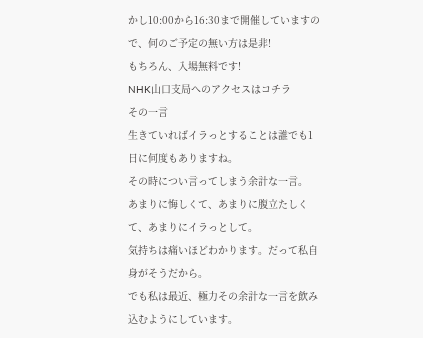かし10:00から16:30まで開催していますので、何のご予定の無い方は是非!
もちろん、入場無料です!
NHK山口支局へのアクセスはコチラ
その一言
生きていればイラっとすることは誰でも1日に何度もありますね。
その時につい言ってしまう余計な一言。
あまりに悔しくて、あまりに腹立たしくて、あまりにイラっとして。
気持ちは痛いほどわかります。だって私自身がそうだから。
でも私は最近、極力その余計な一言を飲み込むようにしています。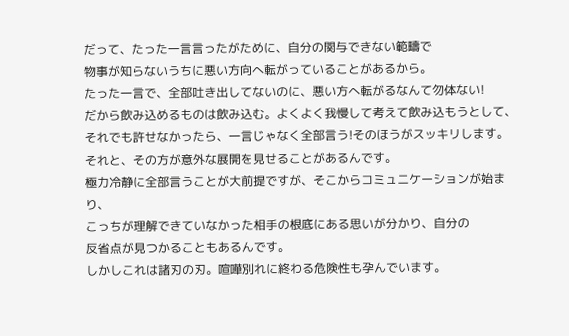だって、たった一言言ったがために、自分の関与できない範疇で
物事が知らないうちに悪い方向へ転がっていることがあるから。
たった一言で、全部吐き出してないのに、悪い方へ転がるなんて勿体ない!
だから飲み込めるものは飲み込む。よくよく我慢して考えて飲み込もうとして、
それでも許せなかったら、一言じゃなく全部言う!そのほうがスッキリします。
それと、その方が意外な展開を見せることがあるんです。
極力冷静に全部言うことが大前提ですが、そこからコミュニケーションが始まり、
こっちが理解できていなかった相手の根底にある思いが分かり、自分の
反省点が見つかることもあるんです。
しかしこれは諸刃の刃。喧嘩別れに終わる危険性も孕んでいます。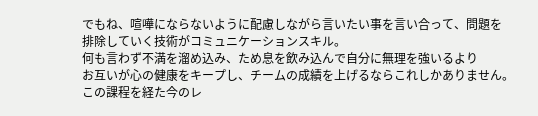でもね、喧嘩にならないように配慮しながら言いたい事を言い合って、問題を
排除していく技術がコミュニケーションスキル。
何も言わず不満を溜め込み、ため息を飲み込んで自分に無理を強いるより
お互いが心の健康をキープし、チームの成績を上げるならこれしかありません。
この課程を経た今のレ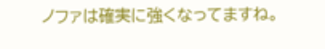ノファは確実に強くなってますね。